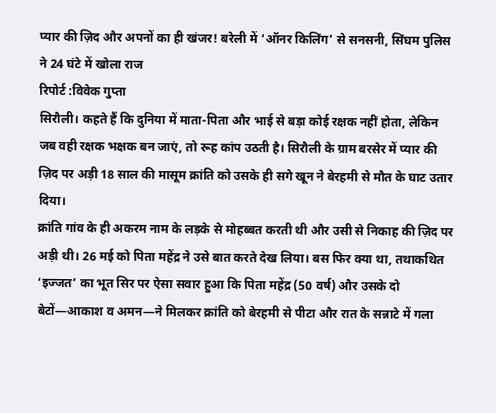प्यार की ज़िद और अपनों का ही खंजर! बरेली में ‘ऑनर किलिंग’ से सनसनी, सिंघम पुलिस ने 24 घंटे में खोला राज
रिपोर्ट :विवेक गुप्ता
सिरौली। कहते हैं कि दुनिया में माता-पिता और भाई से बड़ा कोई रक्षक नहीं होता, लेकिन जब वही रक्षक भक्षक बन जाएं, तो रूह कांप उठती है। सिरौली के ग्राम बरसेर में प्यार की ज़िद पर अड़ी 18 साल की मासूम क्रांति को उसके ही सगे खून ने बेरहमी से मौत के घाट उतार दिया।
क्रांति गांव के ही अकरम नाम के लड़के से मोहब्बत करती थी और उसी से निकाह की ज़िद पर अड़ी थी। 26 मई को पिता महेंद्र ने उसे बात करते देख लिया। बस फिर क्या था, तथाकथित ‘इज्जत’ का भूत सिर पर ऐसा सवार हुआ कि पिता महेंद्र (50 वर्ष) और उसके दो बेटों—आकाश व अमन—ने मिलकर क्रांति को बेरहमी से पीटा और रात के सन्नाटे में गला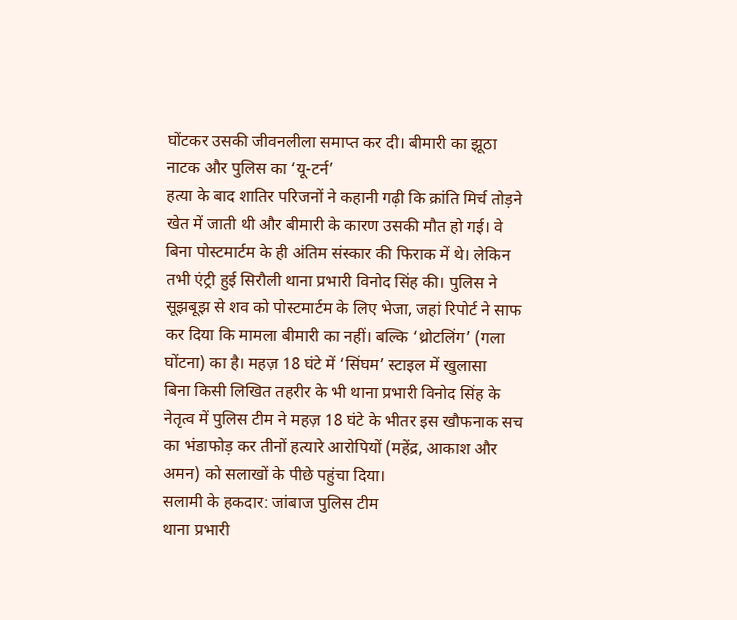घोंटकर उसकी जीवनलीला समाप्त कर दी। बीमारी का झूठा नाटक और पुलिस का ‘यू-टर्न’
हत्या के बाद शातिर परिजनों ने कहानी गढ़ी कि क्रांति मिर्च तोड़ने खेत में जाती थी और बीमारी के कारण उसकी मौत हो गई। वे बिना पोस्टमार्टम के ही अंतिम संस्कार की फिराक में थे। लेकिन तभी एंट्री हुई सिरौली थाना प्रभारी विनोद सिंह की। पुलिस ने सूझबूझ से शव को पोस्टमार्टम के लिए भेजा, जहां रिपोर्ट ने साफ कर दिया कि मामला बीमारी का नहीं। बल्कि ‘थ्रोटलिंग’ (गला घोंटना) का है। महज़ 18 घंटे में ‘सिंघम’ स्टाइल में खुलासा
बिना किसी लिखित तहरीर के भी थाना प्रभारी विनोद सिंह के नेतृत्व में पुलिस टीम ने महज़ 18 घंटे के भीतर इस खौफनाक सच का भंडाफोड़ कर तीनों हत्यारे आरोपियों (महेंद्र, आकाश और अमन) को सलाखों के पीछे पहुंचा दिया।
सलामी के हकदार: जांबाज पुलिस टीम
थाना प्रभारी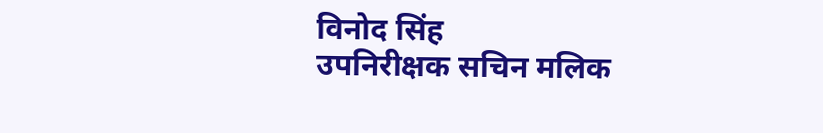विनोद सिंह
उपनिरीक्षक सचिन मलिक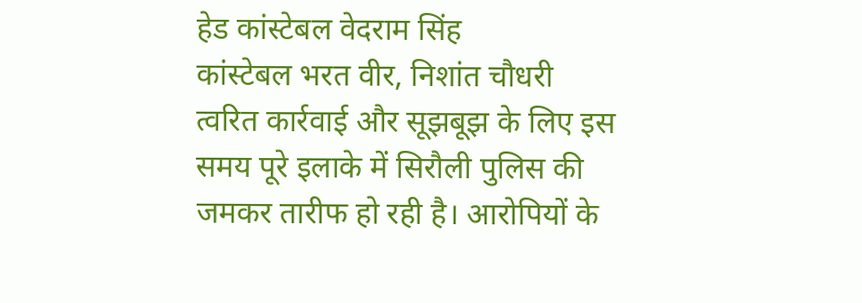हेड कांस्टेबल वेदराम सिंह
कांस्टेबल भरत वीर, निशांत चौधरी
त्वरित कार्रवाई और सूझबूझ के लिए इस समय पूरे इलाके में सिरौली पुलिस की जमकर तारीफ हो रही है। आरोपियों के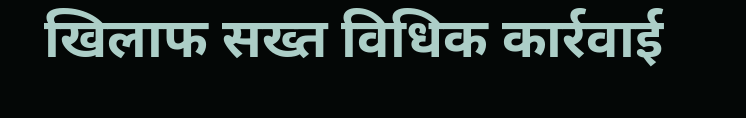खिलाफ सख्त विधिक कार्रवाई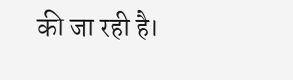की जा रही है।